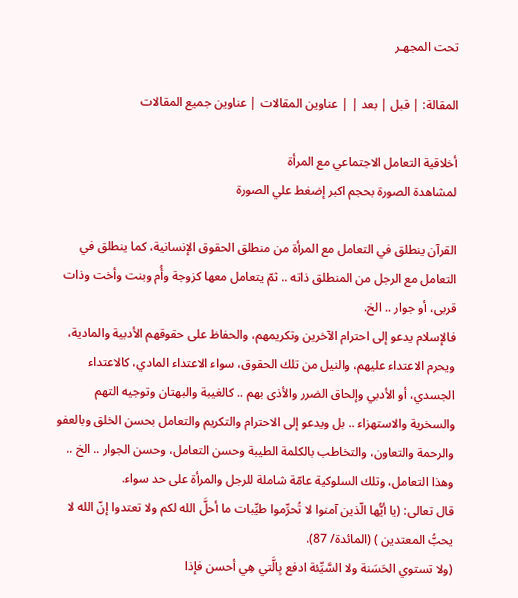تحت المجهـر

المقالة: | قبل | بعد | | عناوين المقالات | عناوين جميع المقالات

أخلاقية التعامل الاجتماعي مع المرأة
لمشاهدة الصورة بحجم اكبر إضغط علي الصورة

القرآن ينطلق في التعامل مع المرأة من منطلق الحقوق الإنسانية، كما ينطلق في التعامل مع الرجل من المنطلق ذاته .. ثمّ يتعامل معها كزوجة وأُم وبنت وأخت وذات قربى، أو جوار .. الخ.
فالإسلام يدعو إلى احترام الآخرين وتكريمهم، والحفاظ على حقوقهم الأدبية والمادية، ويحرم الاعتداء عليهم، والنيل من تلك الحقوق، سواء الاعتداء المادي، كالاعتداء الجسدي، أو الأدبي وإلحاق الضرر والأذى بهم .. كالغيبة والبهتان وتوجيه التهم والسخرية والاستهزاء .. بل ويدعو إلى الاحترام والتكريم والتعامل بحسن الخلق وبالعفو والرحمة والتعاون، والتخاطب بالكلمة الطيبة وحسن التعامل، وحسن الجوار .. الخ .. وهذا التعامل، وتلك السلوكية عامّة شاملة للرجل والمرأة على حد سواء.
قال تعالى: (يا أيُّها الّذين آمنوا لا تُحرِّموا طيِّبات ما أحلَّ الله لكم ولا تعتدوا إنّ الله لا يحبُّ المعتدين ) (المائدة/ 87).
(ولا تستوي الحَسَنة ولا السَّيِّئة ادفع بِالَّتي هِي أحسن فإذا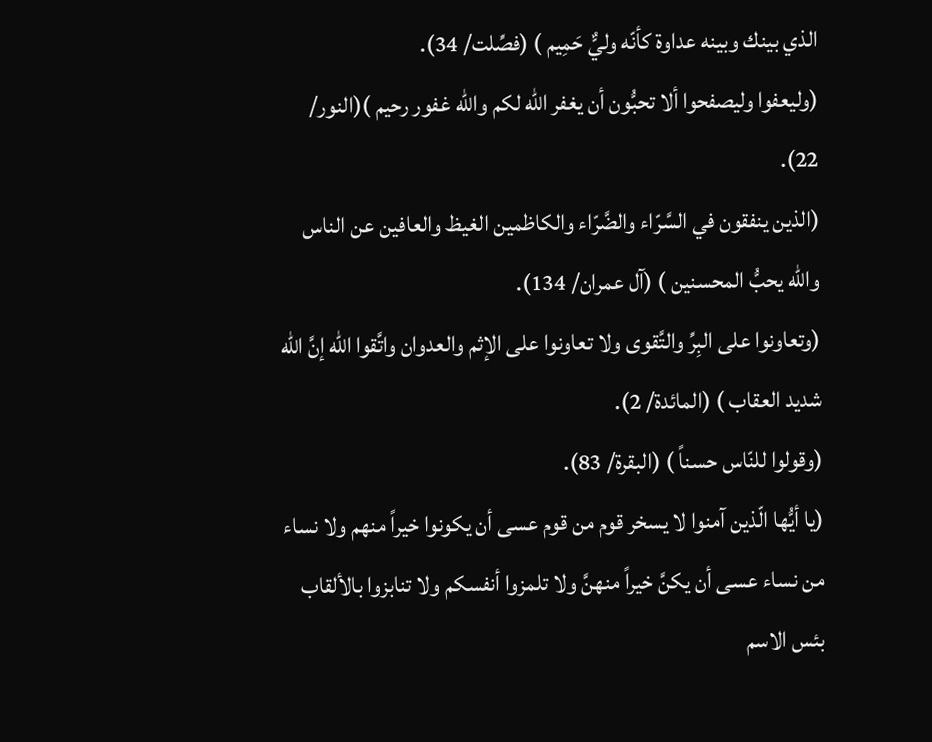الذي بينك وبينه عداوة كأنّه وليٌّ حَمِيم ) (فصِّلت/ 34).
(وليعفوا وليصفحوا ألا تحبُّون أن يغفر الله لكم والله غفور رحيم )(النور/ 22).
(الذين ينفقون في السَّرّاء والضَّرّاء والكاظمين الغيظ والعافين عن الناس والله يحبُّ المحسنين ) (آل عمران/ 134).
(وتعاونوا على البِرِّ والتَّقوى ولا تعاونوا على الإثم والعدوان واتَّقوا الله إنَّ الله شديد العقاب ) (المائدة/ 2).
(وقولوا للنّاس حسناً ) (البقرة/ 83).
(يا أيُّها الّذين آمنوا لا يسخر قوم من قوم عسى أن يكونوا خيراً منهم ولا نساء من نساء عسى أن يكنَّ خيراً منهنَّ ولا تلمزوا أنفسكم ولا تنابزوا بالألقاب بئس الاسم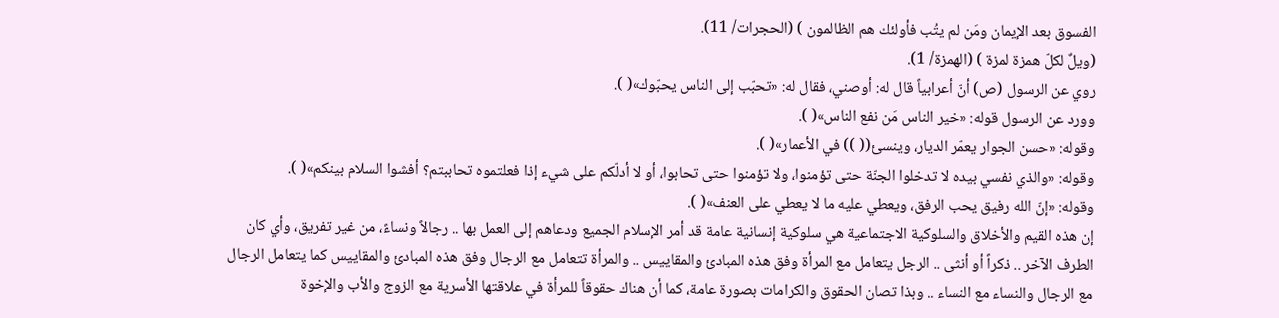الفسوق بعد الإيمان ومَن لم يتُب فأولئك هم الظالمون ) (الحجرات/ 11).
(ويلٌ لكلّ همزة لمزة ) (الهمزة/ 1).
روي عن الرسول (ص) أنّ أعرابياً قال له: أوصني، فقال له: «تحبّب إلى الناس يحبّوك»( ).
وورد عن الرسول قوله: «خير الناس مَن نفع الناس»( ).
وقوله: «حسن الجوار يعمّر الديار، وينسئ(( )) في الأعمار»( ).
وقوله: «والذي نفسي بيده لا تدخلوا الجنّة حتى تؤمنوا، ولا تؤمنوا حتى تحابوا، أو لا أدلّكم على شيء إذا فعلتموه تحاببتم؟ أفشوا السلام بينكم»( ).
وقوله: «إنّ الله رفيق يحب الرفق، ويعطي عليه ما لا يعطي على العنف»( ).
إن هذه القيم والأخلاق والسلوكية الاجتماعية هي سلوكية إنسانية عامة قد أمر الإسلام الجميع ودعاهم إلى العمل بها .. رجالاً ونساءً، من غير تفريق، وأي كان الطرف الآخر .. ذكراً أو أنثى .. الرجل يتعامل مع المرأة وفق هذه المبادئ والمقاييس .. والمرأة تتعامل مع الرجال وفق هذه المبادئ والمقاييس كما يتعامل الرجال مع الرجال والنساء مع النساء .. وبذا تصان الحقوق والكرامات بصورة عامة، كما أن هناك حقوقاً للمرأة في علاقتها الأسرية مع الزوج والأب والإخوة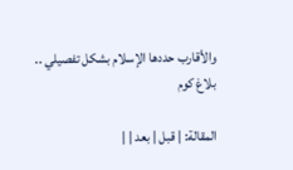والأقارب حددها الإسلام بشكل تفصيلي ..
بلاغ كوم

المقالة: | قبل | بعد | |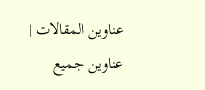عناوين المقالات | عناوين جميع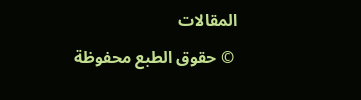المقالات
 © حقوق الطبع محفوظة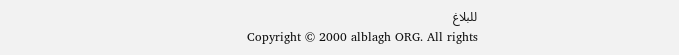للبلاغ
Copyright © 2000 alblagh ORG. All rights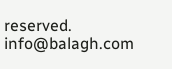reserved. info@balagh.com